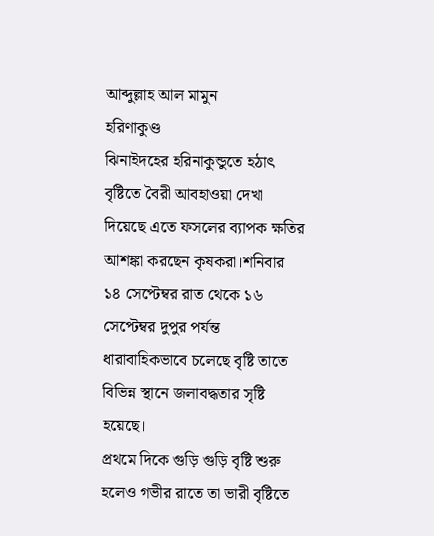আব্দুল্লাহ আল মামুন
হরিণাকুণ্ড
ঝিনাইদহের হরিনাকুন্ডুতে হঠাৎ বৃষ্টিতে বৈরী আবহাওয়া দেখা দিয়েছে এতে ফসলের ব্যাপক ক্ষতির আশঙ্কা করছেন কৃষকরা।শনিবার ১৪ সেপ্টেম্বর রাত থেকে ১৬ সেপ্টেম্বর দুপুর পর্যন্ত ধারাবাহিকভাবে চলেছে বৃষ্টি তাতে বিভিন্ন স্থানে জলাবদ্ধতার সৃষ্টি হয়েছে।
প্রথমে দিকে গুড়ি গুড়ি বৃষ্টি শুরু হলেও গভীর রাতে তা ভারী বৃষ্টিতে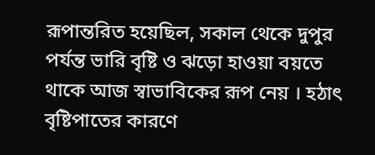রূপান্তরিত হয়েছিল, সকাল থেকে দুপুর পর্যন্ত ভারি বৃষ্টি ও ঝড়ো হাওয়া বয়তে থাকে আজ স্বাভাবিকের রূপ নেয় । হঠাৎ বৃষ্টিপাতের কারণে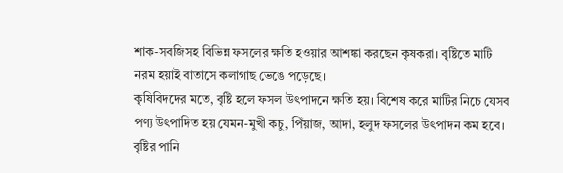শাক-সবজিসহ বিভিন্ন ফসলের ক্ষতি হওয়ার আশঙ্কা করছেন কৃষকরা। বৃষ্টিতে মাটি নরম হয়াই বাতাসে কলাগাছ ভেঙে পড়েছে।
কৃষিবিদদের মতে, বৃষ্টি হলে ফসল উৎপাদনে ক্ষতি হয়। বিশেষ করে মাটির নিচে যেসব পণ্য উৎপাদিত হয় যেমন-মুখী কচু, পিঁয়াজ, আদা, হলুদ ফসলের উৎপাদন কম হবে। বৃষ্টির পানি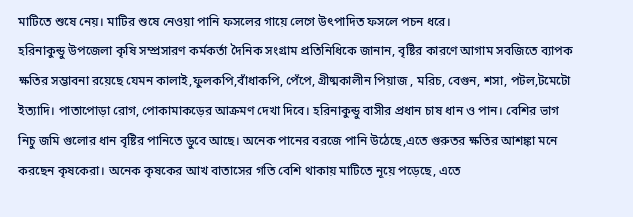মাটিতে শুষে নেয়। মাটির শুষে নেওয়া পানি ফসলের গায়ে লেগে উৎপাদিত ফসলে পচন ধরে।
হরিনাকুন্ডু উপজেলা কৃষি সম্প্রসারণ কর্মকর্তা দৈনিক সংগ্রাম প্রতিনিধিকে জানান, বৃষ্টির কারণে আগাম সবজিতে ব্যাপক ক্ষতির সম্ভাবনা রয়েছে যেমন কালাই,ফুলকপি,বাঁধাকপি, পেঁপে, গ্রীষ্মকালীন পিয়াজ , মরিচ, বেগুন, শসা, পটল,টমেটো ইত্যাদি। পাতাপোড়া রোগ, পোকামাকড়ের আক্রমণ দেখা দিবে। হরিনাকুন্ডু বাসীর প্রধান চাষ ধান ও পান। বেশির ভাগ নিচু জমি গুলোর ধান বৃষ্টির পানিতে ডুবে আছে। অনেক পানের বরজে পানি উঠেছে,এতে গুরুতর ক্ষতির আশঙ্কা মনে করছেন কৃষকেরা। অনেক কৃষকের আখ বাতাসের গতি বেশি থাকায় মাটিতে নূয়ে পড়েছে, এতে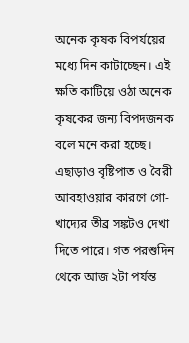অনেক কৃষক বিপর্যয়ের মধ্যে দিন কাটাচ্ছেন। এই ক্ষতি কাটিয়ে ওঠা অনেক কৃষকের জন্য বিপদজনক বলে মনে করা হচ্ছে।
এছাড়াও বৃষ্টিপাত ও বৈরী আবহাওয়ার কারণে গো-খাদ্যের তীব্র সঙ্কটও দেখা দিতে পারে। গত পরশুদিন থেকে আজ ২টা পর্যন্ত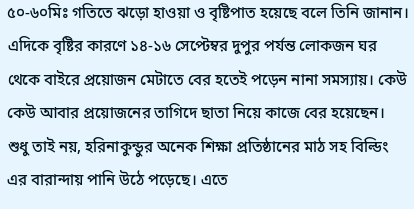৫০-৬০মিঃ গতিতে ঝড়ো হাওয়া ও বৃষ্টিপাত হয়েছে বলে তিনি জানান।
এদিকে বৃষ্টির কারণে ১৪-১৬ সেপ্টেম্বর দুপুর পর্যন্ত লোকজন ঘর থেকে বাইরে প্রয়োজন মেটাতে বের হতেই পড়েন নানা সমস্যায়। কেউ কেউ আবার প্রয়োজনের তাগিদে ছাতা নিয়ে কাজে বের হয়েছেন।
শুধু তাই নয়, হরিনাকুন্ডুর অনেক শিক্ষা প্রতিষ্ঠানের মাঠ সহ বিল্ডিং এর বারান্দায় পানি উঠে পড়েছে। এতে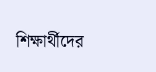শিক্ষার্থীদের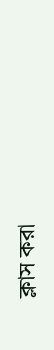ক্লাস করা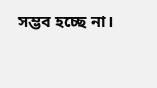সম্ভব হচ্ছে না।